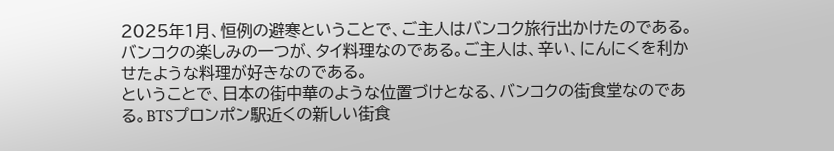2025年1月、恒例の避寒ということで、ご主人はバンコク旅行出かけたのである。バンコクの楽しみの一つが、タイ料理なのである。ご主人は、辛い、にんにくを利かせたような料理が好きなのである。
ということで、日本の街中華のような位置づけとなる、バンコクの街食堂なのである。BTSプロンポン駅近くの新しい街食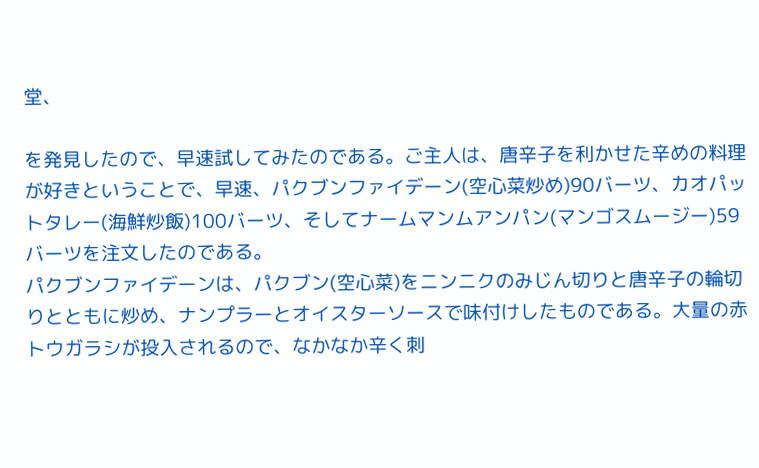堂、

を発見したので、早速試してみたのである。ご主人は、唐辛子を利かせた辛めの料理が好きということで、早速、パクブンファイデーン(空心菜炒め)90バーツ、カオパットタレー(海鮮炒飯)100バーツ、そしてナームマンムアンパン(マンゴスムージー)59バーツを注文したのである。
パクブンファイデーンは、パクブン(空心菜)をニンニクのみじん切りと唐辛子の輪切りとともに炒め、ナンプラーとオイスターソースで味付けしたものである。大量の赤トウガラシが投入されるので、なかなか辛く刺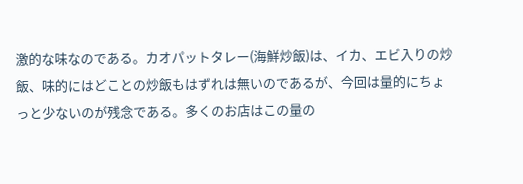激的な味なのである。カオパットタレー(海鮮炒飯)は、イカ、エビ入りの炒飯、味的にはどことの炒飯もはずれは無いのであるが、今回は量的にちょっと少ないのが残念である。多くのお店はこの量の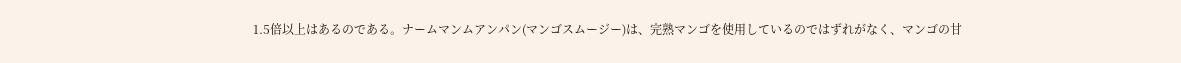1.5倍以上はあるのである。ナームマンムアンパン(マンゴスムージー)は、完熟マンゴを使用しているのではずれがなく、マンゴの甘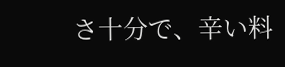さ十分で、辛い料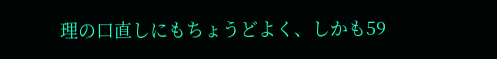理の口直しにもちょうどよく、しかも59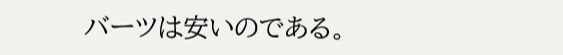バーツは安いのである。